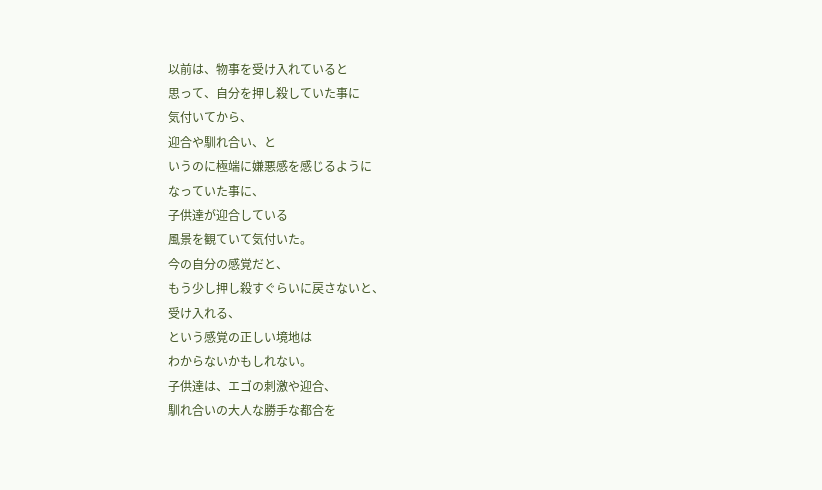以前は、物事を受け入れていると
思って、自分を押し殺していた事に
気付いてから、
迎合や馴れ合い、と
いうのに極端に嫌悪感を感じるように
なっていた事に、
子供達が迎合している
風景を観ていて気付いた。
今の自分の感覚だと、
もう少し押し殺すぐらいに戻さないと、
受け入れる、
という感覚の正しい境地は
わからないかもしれない。
子供達は、エゴの刺激や迎合、
馴れ合いの大人な勝手な都合を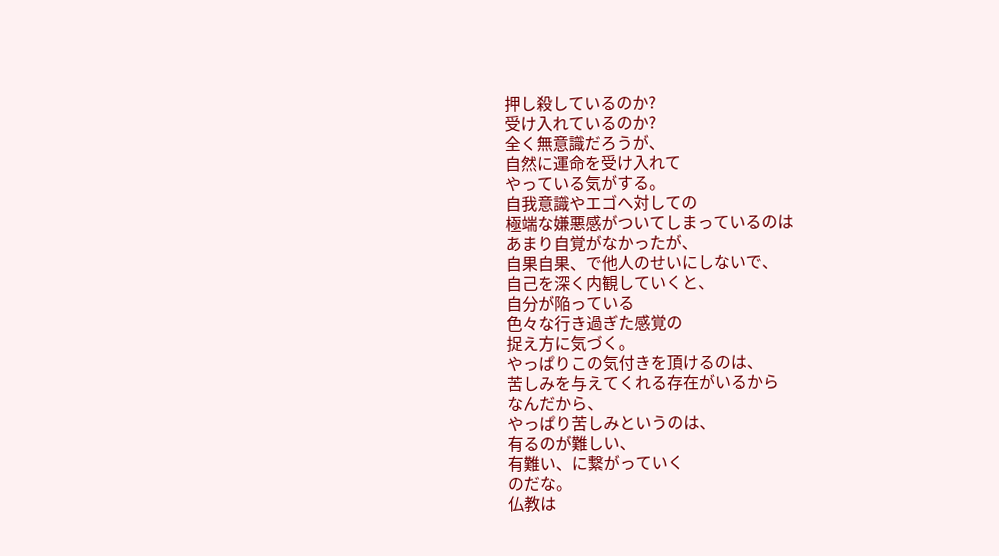押し殺しているのか?
受け入れているのか?
全く無意識だろうが、
自然に運命を受け入れて
やっている気がする。
自我意識やエゴへ対しての
極端な嫌悪感がついてしまっているのは
あまり自覚がなかったが、
自果自果、で他人のせいにしないで、
自己を深く内観していくと、
自分が陥っている
色々な行き過ぎた感覚の
捉え方に気づく。
やっぱりこの気付きを頂けるのは、
苦しみを与えてくれる存在がいるから
なんだから、
やっぱり苦しみというのは、
有るのが難しい、
有難い、に繋がっていく
のだな。
仏教は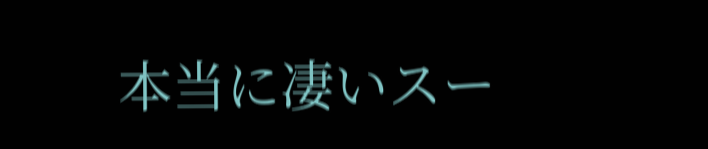本当に凄いスー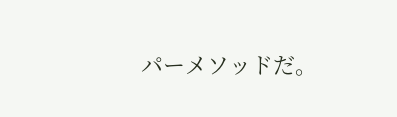パーメソッドだ。